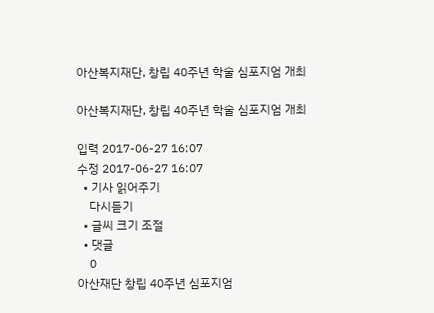아산복지재단, 창립 40주년 학술 심포지엄 개최

아산복지재단, 창립 40주년 학술 심포지엄 개최

입력 2017-06-27 16:07
수정 2017-06-27 16:07
  • 기사 읽어주기
    다시듣기
  • 글씨 크기 조절
  • 댓글
    0
아산재단 창립 40주년 심포지엄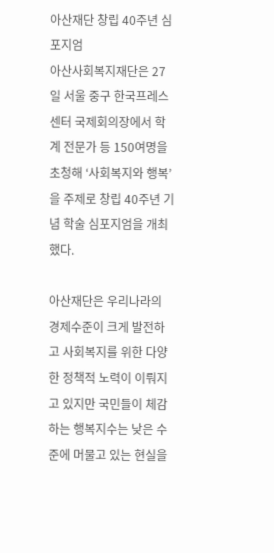아산재단 창립 40주년 심포지엄
아산사회복지재단은 27일 서울 중구 한국프레스센터 국제회의장에서 학계 전문가 등 150여명을 초청해 ‘사회복지와 행복’을 주제로 창립 40주년 기념 학술 심포지엄을 개최했다.

아산재단은 우리나라의 경제수준이 크게 발전하고 사회복지를 위한 다양한 정책적 노력이 이뤄지고 있지만 국민들이 체감하는 행복지수는 낮은 수준에 머물고 있는 현실을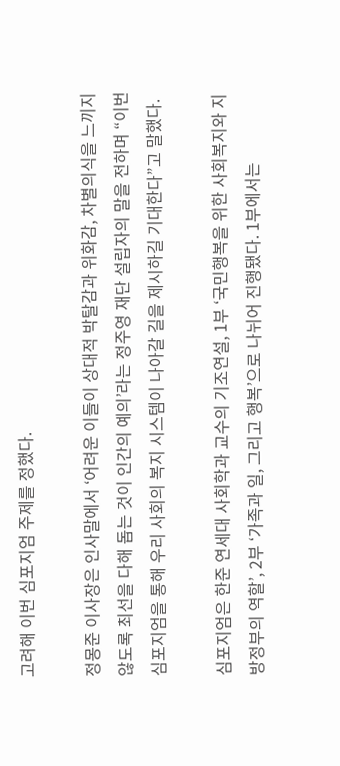고려해 이번 심포지엄 주제를 정했다.

정몽준 이사장은 인사말에서 ‘어려운 이들이 상대적 박탈감과 위화감, 차별의식을 느끼지 않도록 최선을 다해 돕는 것이 인간의 예의’라는 정주영 재단 설립자의 말을 전하며 “이번 심포지엄을 통해 우리 사회의 복지 시스템이 나아갈 길을 제시하길 기대한다”고 말했다.

심포지엄은 한준 연세대 사회학과 교수의 기조연설, 1부 ‘국민행복을 위한 사회복지와 지방정부의 역할’, 2부 ‘가족과 일, 그리고 행복’으로 나뉘어 진행됐다. 1부에서는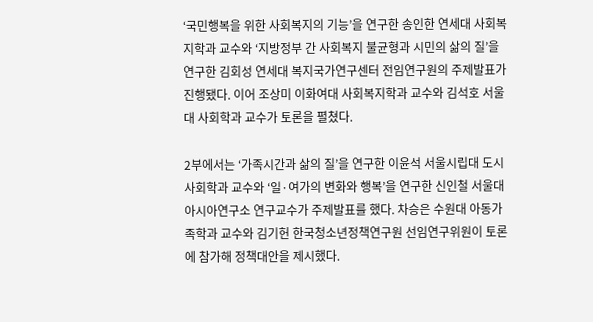‘국민행복을 위한 사회복지의 기능’을 연구한 송인한 연세대 사회복지학과 교수와 ‘지방정부 간 사회복지 불균형과 시민의 삶의 질’을 연구한 김회성 연세대 복지국가연구센터 전임연구원의 주제발표가 진행됐다. 이어 조상미 이화여대 사회복지학과 교수와 김석호 서울대 사회학과 교수가 토론을 펼쳤다.

2부에서는 ‘가족시간과 삶의 질’을 연구한 이윤석 서울시립대 도시사회학과 교수와 ‘일·여가의 변화와 행복’을 연구한 신인철 서울대 아시아연구소 연구교수가 주제발표를 했다. 차승은 수원대 아동가족학과 교수와 김기헌 한국청소년정책연구원 선임연구위원이 토론에 참가해 정책대안을 제시했다.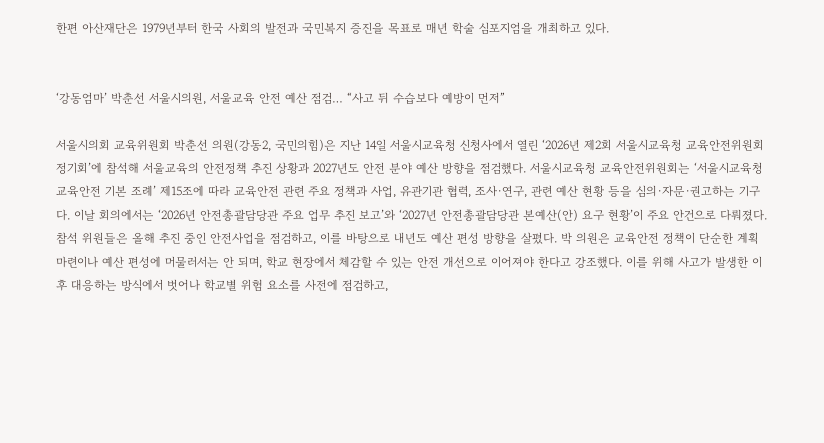한편 아산재단은 1979년부터 한국 사회의 발전과 국민복지 증진을 목표로 매년 학술 심포지엄을 개최하고 있다.


‘강동엄마’ 박춘선 서울시의원, 서울교육 안전 예산 점검… “사고 뒤 수습보다 예방이 먼저”

서울시의회 교육위원회 박춘선 의원(강동2, 국민의힘)은 지난 14일 서울시교육청 신청사에서 열린 ‘2026년 제2회 서울시교육청 교육안전위원회 정기회’에 참석해 서울교육의 안전정책 추진 상황과 2027년도 안전 분야 예산 방향을 점검했다. 서울시교육청 교육안전위원회는 ‘서울시교육청 교육안전 기본 조례’ 제15조에 따라 교육안전 관련 주요 정책과 사업, 유관기관 협력, 조사·연구, 관련 예산 현황 등을 심의·자문·권고하는 기구다. 이날 회의에서는 ‘2026년 안전총괄담당관 주요 업무 추진 보고’와 ‘2027년 안전총괄담당관 본예산(안) 요구 현황’이 주요 안건으로 다뤄졌다. 참석 위원들은 올해 추진 중인 안전사업을 점검하고, 이를 바탕으로 내년도 예산 편성 방향을 살폈다. 박 의원은 교육안전 정책이 단순한 계획 마련이나 예산 편성에 머물러서는 안 되며, 학교 현장에서 체감할 수 있는 안전 개선으로 이어져야 한다고 강조했다. 이를 위해 사고가 발생한 이후 대응하는 방식에서 벗어나 학교별 위험 요소를 사전에 점검하고,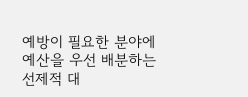예방이 필요한 분야에 예산을 우선 배분하는 선제적 대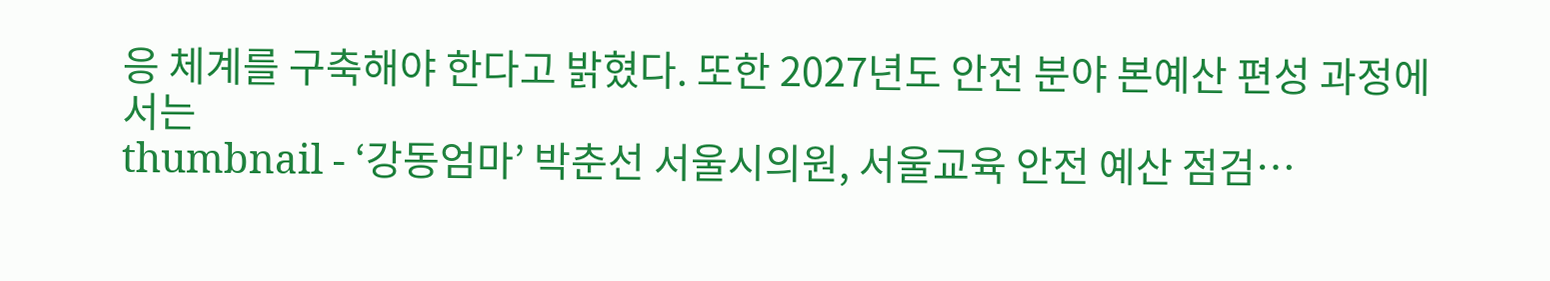응 체계를 구축해야 한다고 밝혔다. 또한 2027년도 안전 분야 본예산 편성 과정에서는
thumbnail - ‘강동엄마’ 박춘선 서울시의원, 서울교육 안전 예산 점검…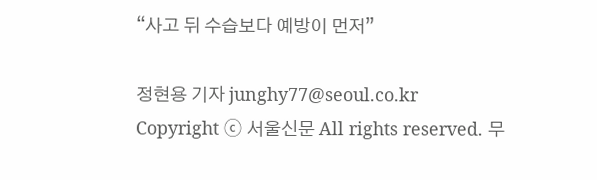“사고 뒤 수습보다 예방이 먼저”

정현용 기자 junghy77@seoul.co.kr
Copyright ⓒ 서울신문 All rights reserved. 무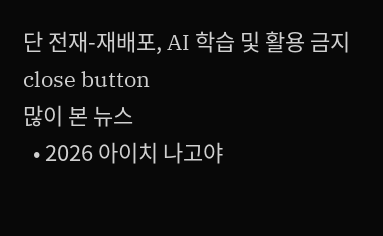단 전재-재배포, AI 학습 및 활용 금지
close button
많이 본 뉴스
  • 2026 아이치 나고야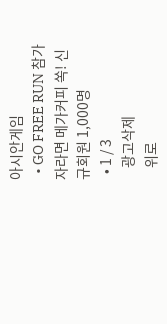아시안게임
  • GO FREE RUN 참가자라면 메가커피 쏙! 신규회원 1,000명
  • 1 / 3
    광고삭제
    위로